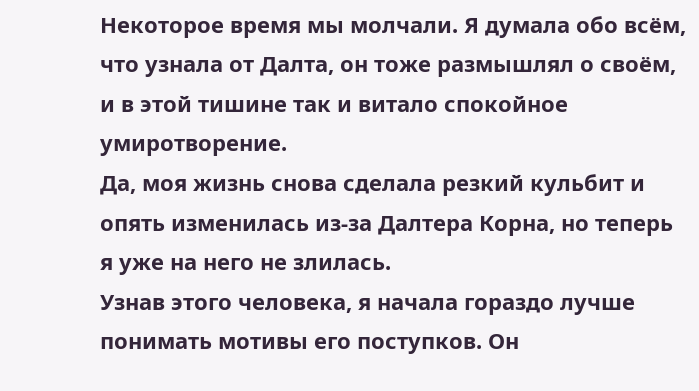Некоторое время мы молчали. Я думала обо всём, что узнала от Далта, он тоже размышлял о своём, и в этой тишине так и витало спокойное умиротворение.
Да, моя жизнь снова сделала резкий кульбит и опять изменилась из-за Далтера Корна, но теперь я уже на него не злилась.
Узнав этого человека, я начала гораздо лучше понимать мотивы его поступков. Он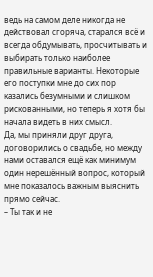ведь на самом деле никогда не действовал сгоряча, старался всё и всегда обдумывать, просчитывать и выбирать только наиболее правильные варианты. Некоторые его поступки мне до сих пор казались безумными и слишком рискованными, но теперь я хотя бы начала видеть в них смысл.
Да, мы приняли друг друга, договорились о свадьбе, но между нами оставался ещё как минимум один нерешённый вопрос, который мне показалось важным выяснить прямо сейчас.
– Ты так и не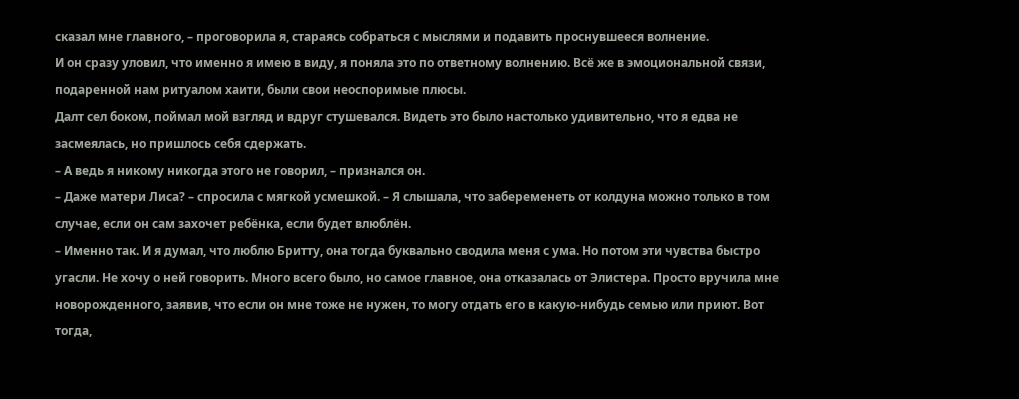сказал мне главного, – проговорила я, стараясь собраться с мыслями и подавить проснувшееся волнение.
И он сразу уловил, что именно я имею в виду, я поняла это по ответному волнению. Всё же в эмоциональной связи, подаренной нам ритуалом хаити, были свои неоспоримые плюсы.
Далт сел боком, поймал мой взгляд и вдруг стушевался. Видеть это было настолько удивительно, что я едва не засмеялась, но пришлось себя сдержать.
– А ведь я никому никогда этого не говорил, – признался он.
– Даже матери Лиса? – спросила с мягкой усмешкой. – Я слышала, что забеременеть от колдуна можно только в том случае, если он сам захочет ребёнка, если будет влюблён.
– Именно так. И я думал, что люблю Бритту, она тогда буквально сводила меня с ума. Но потом эти чувства быстро угасли. Не хочу о ней говорить. Много всего было, но самое главное, она отказалась от Элистера. Просто вручила мне новорожденного, заявив, что если он мне тоже не нужен, то могу отдать его в какую-нибудь семью или приют. Вот тогда,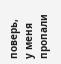поверь, у меня пропали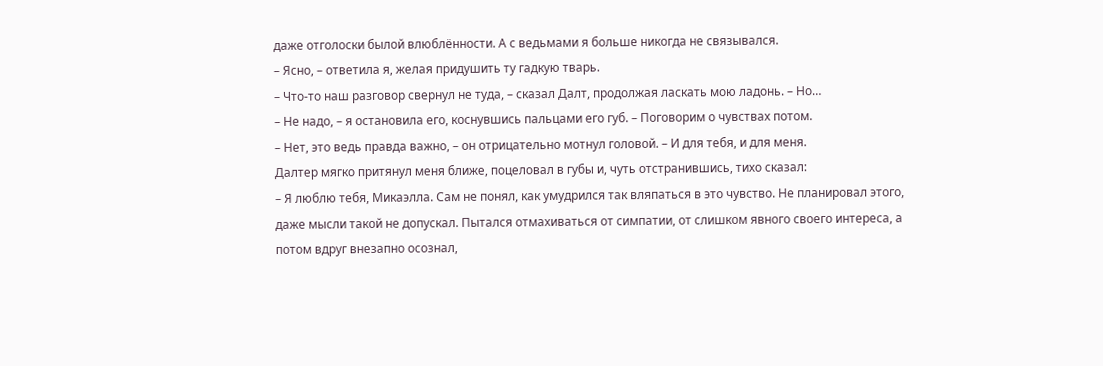даже отголоски былой влюблённости. А с ведьмами я больше никогда не связывался.
– Ясно, – ответила я, желая придушить ту гадкую тварь.
– Что-то наш разговор свернул не туда, – сказал Далт, продолжая ласкать мою ладонь. – Но…
– Не надо, – я остановила его, коснувшись пальцами его губ. – Поговорим о чувствах потом.
– Нет, это ведь правда важно, – он отрицательно мотнул головой. – И для тебя, и для меня.
Далтер мягко притянул меня ближе, поцеловал в губы и, чуть отстранившись, тихо сказал:
– Я люблю тебя, Микаэлла. Сам не понял, как умудрился так вляпаться в это чувство. Не планировал этого, даже мысли такой не допускал. Пытался отмахиваться от симпатии, от слишком явного своего интереса, а потом вдруг внезапно осознал,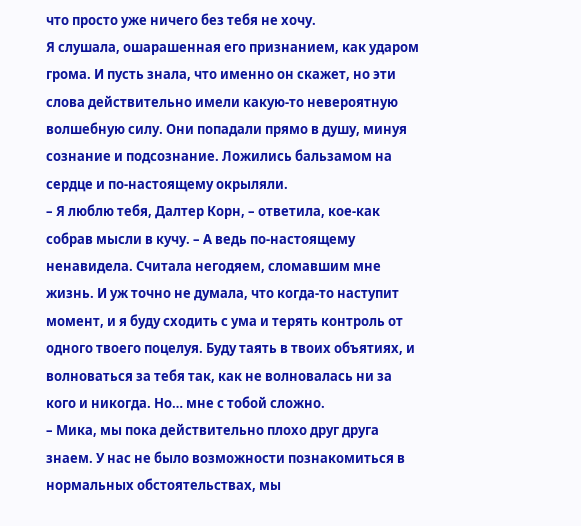что просто уже ничего без тебя не хочу.
Я слушала, ошарашенная его признанием, как ударом грома. И пусть знала, что именно он скажет, но эти слова действительно имели какую-то невероятную волшебную силу. Они попадали прямо в душу, минуя сознание и подсознание. Ложились бальзамом на сердце и по-настоящему окрыляли.
– Я люблю тебя, Далтер Корн, – ответила, кое-как собрав мысли в кучу. – А ведь по-настоящему ненавидела. Считала негодяем, сломавшим мне жизнь. И уж точно не думала, что когда-то наступит момент, и я буду сходить с ума и терять контроль от одного твоего поцелуя. Буду таять в твоих объятиях, и волноваться за тебя так, как не волновалась ни за кого и никогда. Но… мне с тобой сложно.
– Мика, мы пока действительно плохо друг друга знаем. У нас не было возможности познакомиться в нормальных обстоятельствах, мы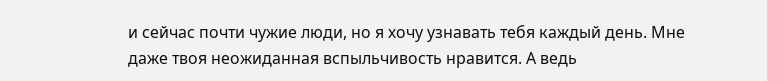и сейчас почти чужие люди, но я хочу узнавать тебя каждый день. Мне даже твоя неожиданная вспыльчивость нравится. А ведь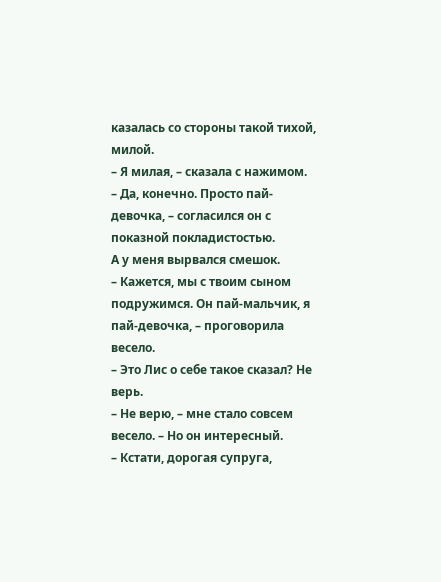казалась со стороны такой тихой, милой.
– Я милая, – сказала с нажимом.
– Да, конечно. Просто пай-девочка, – согласился он с показной покладистостью.
А у меня вырвался смешок.
– Кажется, мы с твоим сыном подружимся. Он пай-мальчик, я пай-девочка, – проговорила весело.
– Это Лис о себе такое сказал? Не верь.
– Не верю, – мне стало совсем весело. – Но он интересный.
– Кстати, дорогая супруга,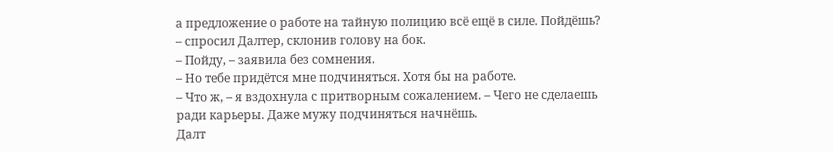а предложение о работе на тайную полицию всё ещё в силе. Пойдёшь? – спросил Далтер, склонив голову на бок.
– Пойду, – заявила без сомнения.
– Но тебе придётся мне подчиняться. Хотя бы на работе.
– Что ж, – я вздохнула с притворным сожалением. – Чего не сделаешь ради карьеры. Даже мужу подчиняться начнёшь.
Далт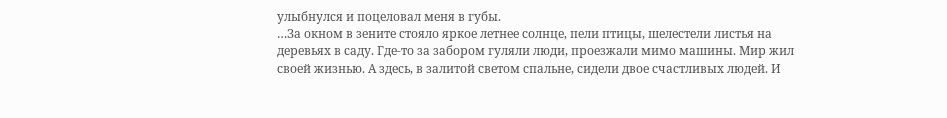улыбнулся и поцеловал меня в губы.
…За окном в зените стояло яркое летнее солнце, пели птицы, шелестели листья на деревьях в саду. Где-то за забором гуляли люди, проезжали мимо машины. Мир жил своей жизнью. А здесь, в залитой светом спальне, сидели двое счастливых людей. И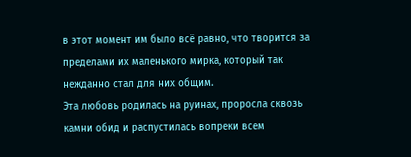в этот момент им было всё равно, что творится за пределами их маленького мирка, который так нежданно стал для них общим.
Эта любовь родилась на руинах, проросла сквозь камни обид и распустилась вопреки всем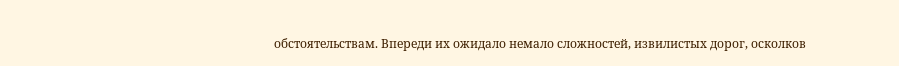обстоятельствам. Впереди их ожидало немало сложностей, извилистых дорог, осколков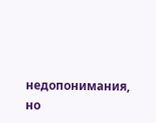недопонимания, но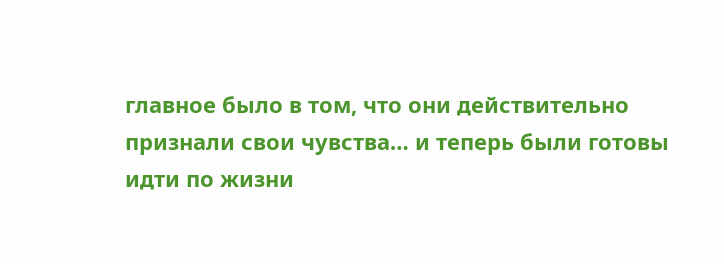главное было в том, что они действительно признали свои чувства… и теперь были готовы идти по жизни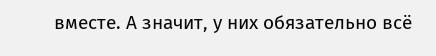вместе. А значит, у них обязательно всё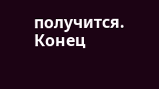получится.
Конец